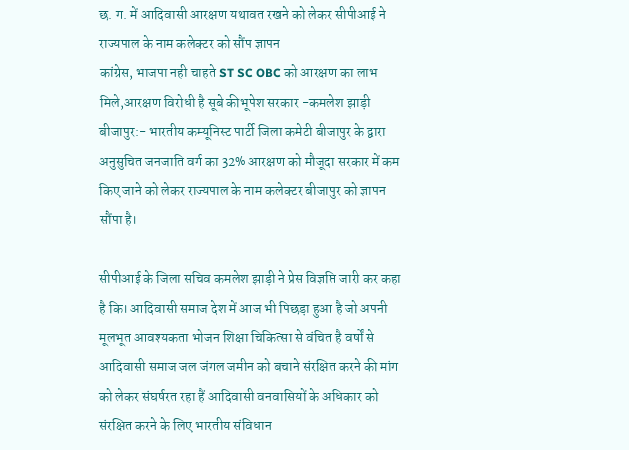छ. ग. में आदिवासी आरक्षण यथावत रखने को लेकर सीपीआई ने राज्यपाल के नाम कलेक्टर को सौंप ज्ञापन
कांग्रेस, भाजपा नही चाहते ST SC OBC को आरक्षण का लाभ मिले,आरक्षण विरोधी है सूबे कीभूपेश सरकार -कमलेश झाड़ी
बीजापुर:- भारतीय कम्यूनिस्ट पार्टी जिला कमेटी बीजापुर के द्वारा अनुसुचित जनजाति वर्ग का 32% आरक्षण को मौजूदा सरकार में कम किए जाने को लेकर राज्यपाल के नाम कलेक्टर बीजापुर को ज्ञापन सौंपा है।

सीपीआई के जिला सचिव कमलेश झाड़ी ने प्रेस विज्ञप्ति जारी कर कहा है कि। आदिवासी समाज देश में आज भी पिछड़ा हुआ है जो अपनी मूलभूत आवश्यकता भोजन शिक्षा चिकित्सा से वंचित है वर्षों से आदिवासी समाज जल जंगल जमीन को बचाने संरक्षित करने की मांग को लेकर संघर्षरत रहा हैं आदिवासी वनवासियों के अधिकार को संरक्षित करने के लिए भारतीय संविधान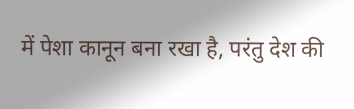में पेशा कानून बना रखा है, परंतु देश की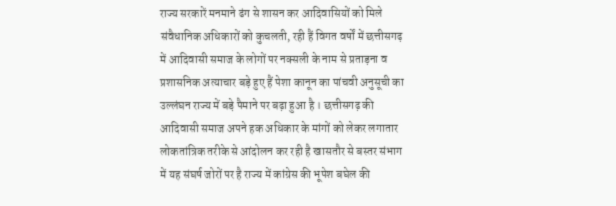राज्य सरकारें मनमाने ढंग से शासन कर आदिवासियों को मिले संवैधानिक अधिकारों को कुचलती, रही हैं विगत वर्षों में छत्तीसगढ़ में आदिवासी समाज के लोगों पर नक्सली के नाम से प्रताड़ना व प्रशासनिक अत्याचार बड़े हुए हैं पेशा कानून का पांचवी अनुसूची का उल्लंघन राज्य में बड़े पैमाने पर बढ़ा हुआ है । छत्तीसगढ़ की आदिवासी समाज अपने हक अधिकार के मांगों को लेकर लगातार लोकतांत्रिक तरीके से आंदोलन कर रही है खासतौर से बस्तर संभाग में यह संघर्ष जोरों पर है राज्य में कांग्रेस की भूपेश बघेल की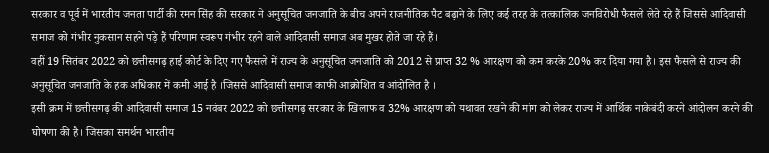सरकार व पूर्व में भारतीय जनता पार्टी की रमन सिंह की सरकार ने अनुसूचित जनजाति के बीच अपने राजनीतिक पैट बढ़ाने के लिए कई तरह के तत्कालिक जनविरोधी फैसले लेते रहे हैं जिससे आदिवासी समाज को गंभीर नुकसान सहने पड़े हैं परिणाम स्वरूप गंभीर रहने वाले आदिवासी समाज अब मुखर होते जा रहे हैं।
वहीं 19 सितंबर 2022 को छत्तीसगढ़ हाई कोर्ट के दिए गए फैसले में राज्य के अनुसूचित जनजाति को 2012 से प्राप्त 32 % आरक्षण को कम करके 20% कर दिया गया है। इस फैसले से राज्य की अनुसूचित जनजाति के हक अधिकार में कमी आई है ।जिससे आदिवासी समाज काफी आक्रोशित व आंदोलित है ।
इसी क्रम में छत्तीसगढ़ की आदिवासी समाज 15 नवंबर 2022 को छत्तीसगढ़ सरकार के खिलाफ व 32% आरक्षण को यथावत रखने की मांग को लेकर राज्य में आर्थिक नाकेबंदी करने आंदोलन करने की घोषणा की है। जिसका समर्थन भारतीय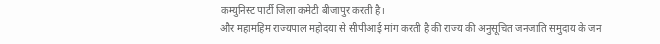कम्युनिस्ट पार्टी जिला कमेटी बीजापुर करती है।
और महामहिम राज्यपाल महोदया से सीपीआई मांग करती है की राज्य की अनुसूचित जनजाति समुदाय के जन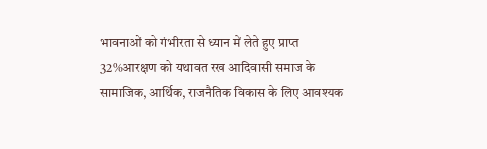भावनाओं को गंभीरता से ध्यान में लेते हुए प्राप्त 32%आरक्षण को यथावत रख आदिवासी समाज के सामाजिक, आर्थिक, राजनैतिक विकास के लिए आवश्यक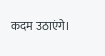कदम उठाएंगे।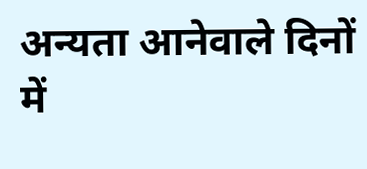अन्यता आनेवाले दिनों में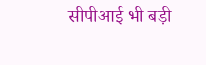सीपीआई भी बड़ी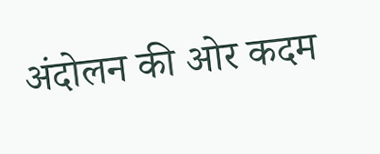अंदोलन की ओर कदम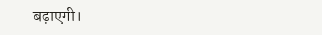बढ़ाएगी।